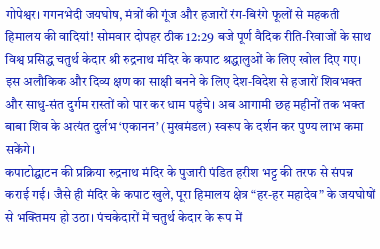गोपेश्वर। गगनभेदी जयघोष, मंत्रों की गूंज और हजारों रंग-बिरंगे फूलों से महकती हिमालय की वादियां! सोमवार दोपहर ठीक 12:29 बजे पूर्ण वैदिक रीति-रिवाजों के साथ विश्व प्रसिद्ध चतुर्थ केदार श्री रुद्रनाथ मंदिर के कपाट श्रद्धालुओं के लिए खोल दिए गए। इस अलौकिक और दिव्य क्षण का साक्षी बनने के लिए देश-विदेश से हजारों शिवभक्त और साधु-संत दुर्गम रास्तों को पार कर धाम पहुंचे। अब आगामी छह महीनों तक भक्त बाबा शिव के अत्यंत दुर्लभ ‘एकानन’ (मुखमंडल) स्वरूप के दर्शन कर पुण्य लाभ कमा सकेंगे।
कपाटोद्घाटन की प्रक्रिया रुद्रनाथ मंदिर के पुजारी पंडित हरीश भट्ट की तरफ से संपन्न कराई गई। जैसे ही मंदिर के कपाट खुले, पूरा हिमालय क्षेत्र “हर-हर महादेव” के जयघोषों से भक्तिमय हो उठा। पंचकेदारों में चतुर्थ केदार के रूप में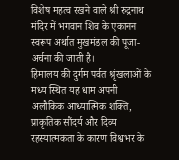विशेष महत्व रखने वाले श्री रुद्रनाथ मंदिर में भगवान शिव के एकानन स्वरूप अर्थात मुखमंडल की पूजा-अर्चना की जाती है।
हिमालय की दुर्गम पर्वत श्रृंखलाओं के मध्य स्थित यह धाम अपनी अलौकिक आध्यात्मिक शक्ति, प्राकृतिक सौंदर्य और दिव्य रहस्यात्मकता के कारण विश्वभर के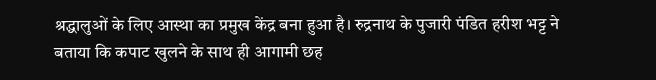श्रद्धालुओं के लिए आस्था का प्रमुख केंद्र बना हुआ है। रुद्रनाथ के पुजारी पंडित हरीश भट्ट ने बताया कि कपाट खुलने के साथ ही आगामी छह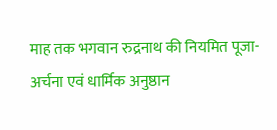माह तक भगवान रुद्रनाथ की नियमित पूजा-अर्चना एवं धार्मिक अनुष्ठान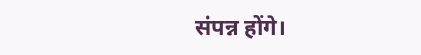संपन्न होंगे।